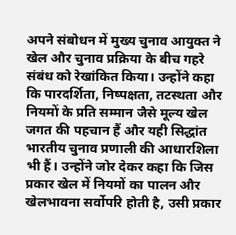अपने संबोधन में मुख्य चुनाव आयुक्त ने खेल और चुनाव प्रक्रिया के बीच गहरे संबंध को रेखांकित किया। उन्होंने कहा कि पारदर्शिता, निष्पक्षता, तटस्थता और नियमों के प्रति सम्मान जैसे मूल्य खेल जगत की पहचान हैं और यही सिद्धांत भारतीय चुनाव प्रणाली की आधारशिला भी हैं। उन्होंने जोर देकर कहा कि जिस प्रकार खेल में नियमों का पालन और खेलभावना सर्वोपरि होती है, उसी प्रकार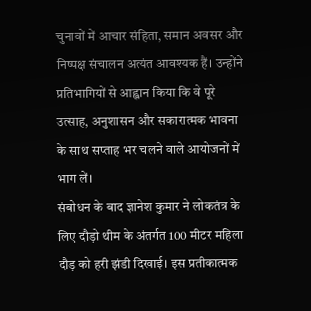चुनावों में आचार संहिता, समान अवसर और निष्पक्ष संचालन अत्यंत आवश्यक हैं। उन्होंने प्रतिभागियों से आह्वान किया कि वे पूरे उत्साह, अनुशासन और सकारात्मक भावना के साथ सप्ताह भर चलने वाले आयोजनों में भाग लें।
संबोधन के बाद ज्ञानेश कुमार ने लोकतंत्र के लिए दौड़ो थीम के अंतर्गत 100 मीटर महिला दौड़ को हरी झंडी दिखाई। इस प्रतीकात्मक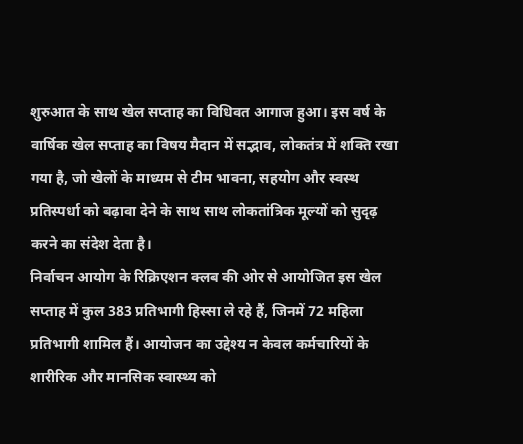शुरुआत के साथ खेल सप्ताह का विधिवत आगाज हुआ। इस वर्ष के वार्षिक खेल सप्ताह का विषय मैदान में सद्भाव, लोकतंत्र में शक्ति रखा गया है, जो खेलों के माध्यम से टीम भावना, सहयोग और स्वस्थ प्रतिस्पर्धा को बढ़ावा देने के साथ साथ लोकतांत्रिक मूल्यों को सुदृढ़ करने का संदेश देता है।
निर्वाचन आयोग के रिक्रिएशन क्लब की ओर से आयोजित इस खेल सप्ताह में कुल 383 प्रतिभागी हिस्सा ले रहे हैं, जिनमें 72 महिला प्रतिभागी शामिल हैं। आयोजन का उद्देश्य न केवल कर्मचारियों के शारीरिक और मानसिक स्वास्थ्य को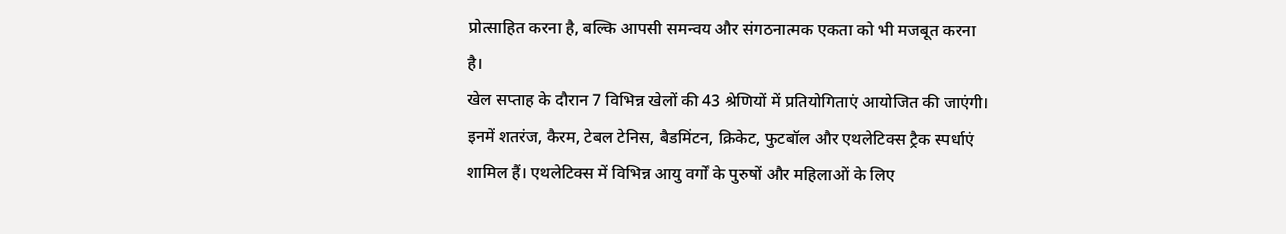प्रोत्साहित करना है, बल्कि आपसी समन्वय और संगठनात्मक एकता को भी मजबूत करना है।
खेल सप्ताह के दौरान 7 विभिन्न खेलों की 43 श्रेणियों में प्रतियोगिताएं आयोजित की जाएंगी। इनमें शतरंज, कैरम, टेबल टेनिस, बैडमिंटन, क्रिकेट, फुटबॉल और एथलेटिक्स ट्रैक स्पर्धाएं शामिल हैं। एथलेटिक्स में विभिन्न आयु वर्गों के पुरुषों और महिलाओं के लिए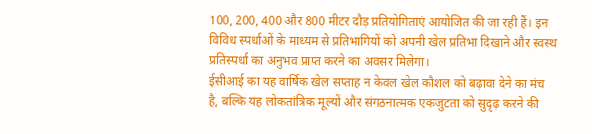100, 200, 400 और 800 मीटर दौड़ प्रतियोगिताएं आयोजित की जा रही हैं। इन विविध स्पर्धाओं के माध्यम से प्रतिभागियों को अपनी खेल प्रतिभा दिखाने और स्वस्थ प्रतिस्पर्धा का अनुभव प्राप्त करने का अवसर मिलेगा।
ईसीआई का यह वार्षिक खेल सप्ताह न केवल खेल कौशल को बढ़ावा देने का मंच है, बल्कि यह लोकतांत्रिक मूल्यों और संगठनात्मक एकजुटता को सुदृढ़ करने की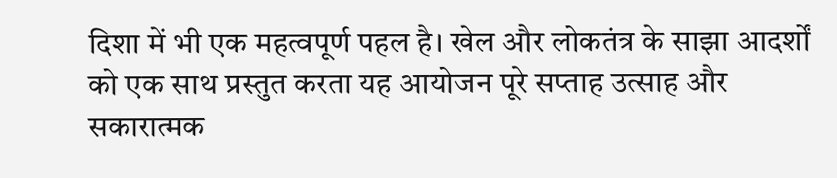दिशा में भी एक महत्वपूर्ण पहल है। खेल और लोकतंत्र के साझा आदर्शों को एक साथ प्रस्तुत करता यह आयोजन पूरे सप्ताह उत्साह और सकारात्मक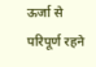ऊर्जा से परिपूर्ण रहने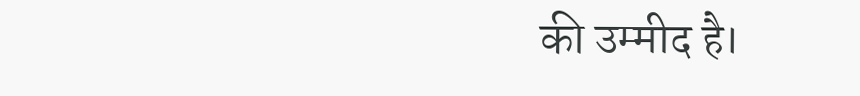की उम्मीद है।